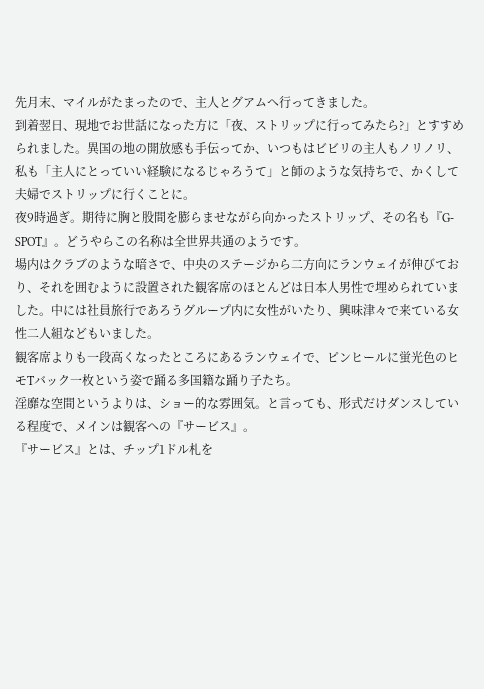先月末、マイルがたまったので、主人とグアムへ行ってきました。
到着翌日、現地でお世話になった方に「夜、ストリップに行ってみたら?」とすすめられました。異国の地の開放感も手伝ってか、いつもはビビリの主人もノリノリ、私も「主人にとっていい経験になるじゃろうて」と師のような気持ちで、かくして夫婦でストリップに行くことに。
夜9時過ぎ。期待に胸と股間を膨らませながら向かったストリップ、その名も『G-SPOT』。どうやらこの名称は全世界共通のようです。
場内はクラブのような暗さで、中央のステージから二方向にランウェイが伸びており、それを囲むように設置された観客席のほとんどは日本人男性で埋められていました。中には社員旅行であろうグループ内に女性がいたり、興味津々で来ている女性二人組などもいました。
観客席よりも一段高くなったところにあるランウェイで、ピンヒールに蛍光色のヒモTバック一枚という姿で踊る多国籍な踊り子たち。
淫靡な空間というよりは、ショー的な雰囲気。と言っても、形式だけダンスしている程度で、メインは観客への『サービス』。
『サービス』とは、チップ1ドル札を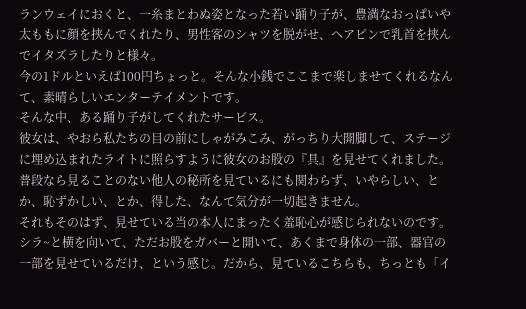ランウェイにおくと、一糸まとわぬ姿となった若い踊り子が、豊満なおっぱいや太ももに顔を挟んでくれたり、男性客のシャツを脱がせ、ヘアピンで乳首を挟んでイタズラしたりと様々。
今の1ドルといえば100円ちょっと。そんな小銭でここまで楽しませてくれるなんて、素晴らしいエンターテイメントです。
そんな中、ある踊り子がしてくれたサービス。
彼女は、やおら私たちの目の前にしゃがみこみ、がっちり大開脚して、ステージに埋め込まれたライトに照らすように彼女のお股の『具』を見せてくれました。
普段なら見ることのない他人の秘所を見ているにも関わらず、いやらしい、とか、恥ずかしい、とか、得した、なんて気分が一切起きません。
それもそのはず、見せている当の本人にまったく羞恥心が感じられないのです。シラ~と横を向いて、ただお股をガバーと開いて、あくまで身体の一部、器官の一部を見せているだけ、という感じ。だから、見ているこちらも、ちっとも「イ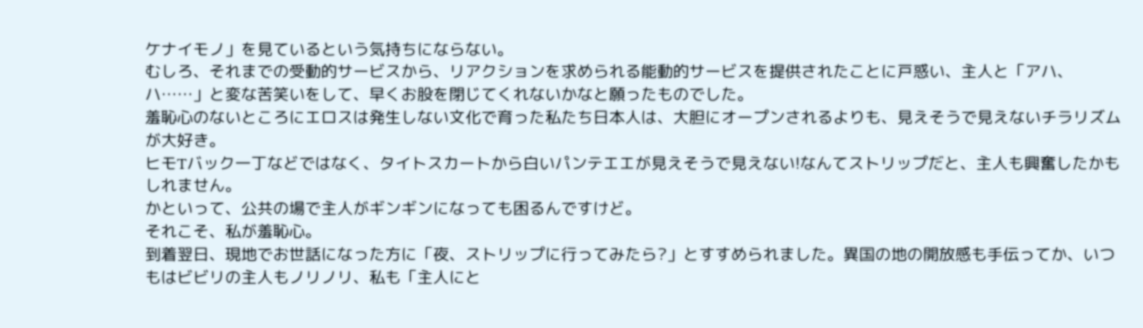ケナイモノ」を見ているという気持ちにならない。
むしろ、それまでの受動的サービスから、リアクションを求められる能動的サービスを提供されたことに戸惑い、主人と「アハ、ハ……」と変な苦笑いをして、早くお股を閉じてくれないかなと願ったものでした。
羞恥心のないところにエロスは発生しない文化で育った私たち日本人は、大胆にオープンされるよりも、見えそうで見えないチラリズムが大好き。
ヒモTバック一丁などではなく、タイトスカートから白いパンテエエが見えそうで見えない!なんてストリップだと、主人も興奮したかもしれません。
かといって、公共の場で主人がギンギンになっても困るんですけど。
それこそ、私が羞恥心。
到着翌日、現地でお世話になった方に「夜、ストリップに行ってみたら?」とすすめられました。異国の地の開放感も手伝ってか、いつもはビビリの主人もノリノリ、私も「主人にと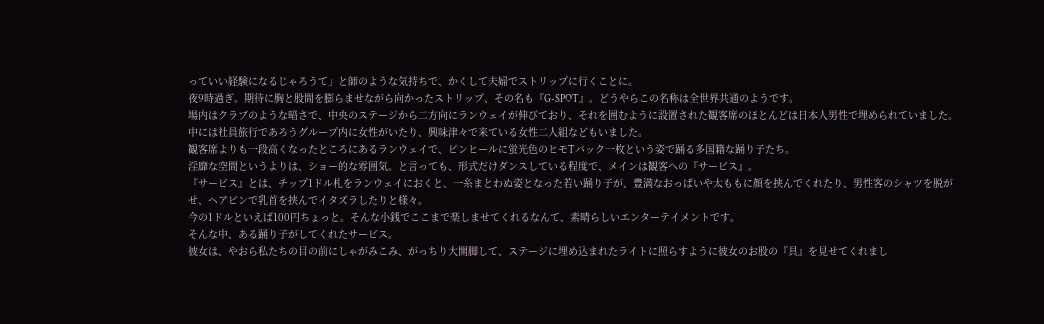っていい経験になるじゃろうて」と師のような気持ちで、かくして夫婦でストリップに行くことに。
夜9時過ぎ。期待に胸と股間を膨らませながら向かったストリップ、その名も『G-SPOT』。どうやらこの名称は全世界共通のようです。
場内はクラブのような暗さで、中央のステージから二方向にランウェイが伸びており、それを囲むように設置された観客席のほとんどは日本人男性で埋められていました。中には社員旅行であろうグループ内に女性がいたり、興味津々で来ている女性二人組などもいました。
観客席よりも一段高くなったところにあるランウェイで、ピンヒールに蛍光色のヒモTバック一枚という姿で踊る多国籍な踊り子たち。
淫靡な空間というよりは、ショー的な雰囲気。と言っても、形式だけダンスしている程度で、メインは観客への『サービス』。
『サービス』とは、チップ1ドル札をランウェイにおくと、一糸まとわぬ姿となった若い踊り子が、豊満なおっぱいや太ももに顔を挟んでくれたり、男性客のシャツを脱がせ、ヘアピンで乳首を挟んでイタズラしたりと様々。
今の1ドルといえば100円ちょっと。そんな小銭でここまで楽しませてくれるなんて、素晴らしいエンターテイメントです。
そんな中、ある踊り子がしてくれたサービス。
彼女は、やおら私たちの目の前にしゃがみこみ、がっちり大開脚して、ステージに埋め込まれたライトに照らすように彼女のお股の『具』を見せてくれまし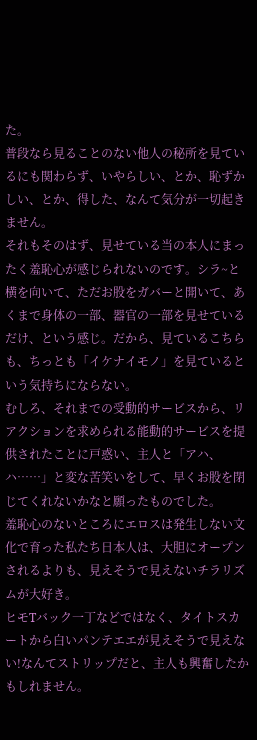た。
普段なら見ることのない他人の秘所を見ているにも関わらず、いやらしい、とか、恥ずかしい、とか、得した、なんて気分が一切起きません。
それもそのはず、見せている当の本人にまったく羞恥心が感じられないのです。シラ~と横を向いて、ただお股をガバーと開いて、あくまで身体の一部、器官の一部を見せているだけ、という感じ。だから、見ているこちらも、ちっとも「イケナイモノ」を見ているという気持ちにならない。
むしろ、それまでの受動的サービスから、リアクションを求められる能動的サービスを提供されたことに戸惑い、主人と「アハ、ハ……」と変な苦笑いをして、早くお股を閉じてくれないかなと願ったものでした。
羞恥心のないところにエロスは発生しない文化で育った私たち日本人は、大胆にオープンされるよりも、見えそうで見えないチラリズムが大好き。
ヒモTバック一丁などではなく、タイトスカートから白いパンテエエが見えそうで見えない!なんてストリップだと、主人も興奮したかもしれません。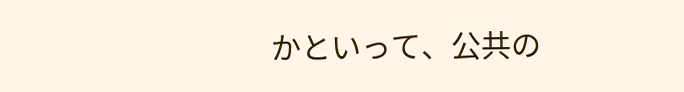かといって、公共の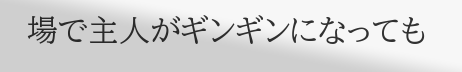場で主人がギンギンになっても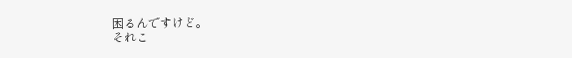困るんですけど。
それこ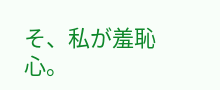そ、私が羞恥心。